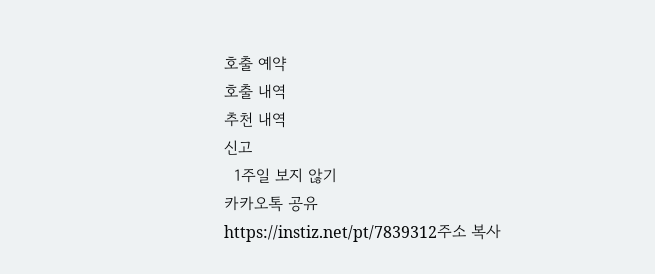호출 예약
호출 내역
추천 내역
신고
  1주일 보지 않기
카카오톡 공유
https://instiz.net/pt/7839312주소 복사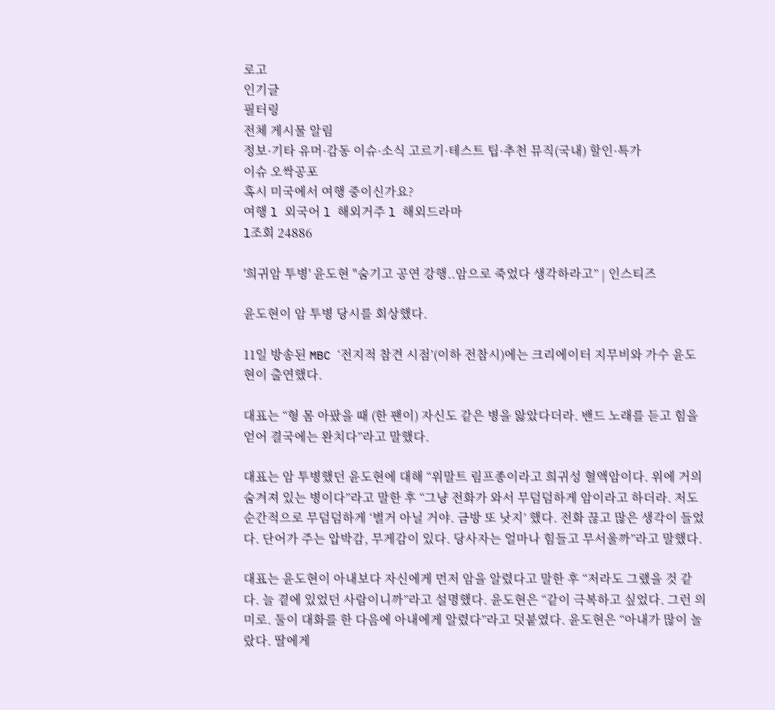로고
인기글
필터링
전체 게시물 알림
정보·기타 유머·감동 이슈·소식 고르기·테스트 팁·추천 뮤직(국내) 할인·특가
이슈 오싹공포
혹시 미국에서 여행 중이신가요?
여행 l 외국어 l 해외거주 l 해외드라마
l조회 24886

'희귀암 투병' 윤도현 "숨기고 공연 강행..암으로 죽었다 생각하라고” | 인스티즈

윤도현이 암 투병 당시를 회상했다.

11일 방송된 MBC ‘전지적 참견 시점’(이하 전참시)에는 크리에이터 지무비와 가수 윤도현이 출연했다.

대표는 “형 몸 아팠을 때 (한 팬이) 자신도 같은 병을 앓았다더라. 밴드 노래를 듣고 힘을 얻어 결국에는 완치다”라고 말했다.

대표는 암 투병했던 윤도현에 대해 “위말트 림프종이라고 희귀성 혈액암이다. 위에 거의 숨겨져 있는 병이다”라고 말한 후 “그냥 전화가 와서 무덤덤하게 암이라고 하더라. 저도 순간적으로 무덤덤하게 ‘별거 아닐 거야. 금방 또 낫지’ 했다. 전화 끊고 많은 생각이 들었다. 단어가 주는 압박감, 무게감이 있다. 당사자는 얼마나 힘들고 무서울까”라고 말했다.

대표는 윤도현이 아내보다 자신에게 먼저 암을 알렸다고 말한 후 “저라도 그랬을 것 같다. 늘 곁에 있었던 사람이니까”라고 설명했다. 윤도현은 “같이 극복하고 싶었다. 그런 의미로. 둘이 대화를 한 다음에 아내에게 알렸다”라고 덧붙였다. 윤도현은 “아내가 많이 놀랐다. 딸에게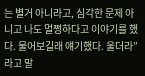는 별거 아니라고, 심각한 문제 아니고 나도 멀쩡하다고 이야기를 했다. 물어보길래 얘기했다. 울더라”라고 말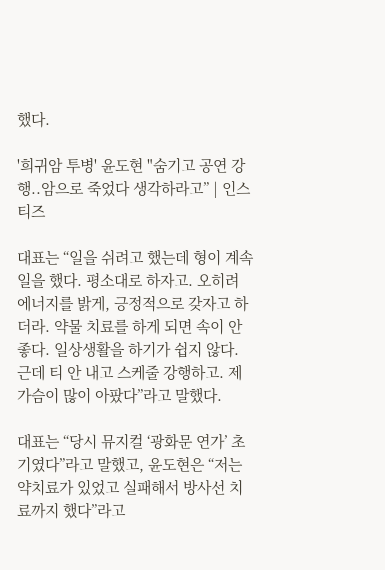했다.

'희귀암 투병' 윤도현 "숨기고 공연 강행..암으로 죽었다 생각하라고” | 인스티즈

대표는 “일을 쉬려고 했는데 형이 계속 일을 했다. 평소대로 하자고. 오히려 에너지를 밝게, 긍정적으로 갖자고 하더라. 약물 치료를 하게 되면 속이 안 좋다. 일상생활을 하기가 쉽지 않다. 근데 티 안 내고 스케줄 강행하고. 제 가슴이 많이 아팠다”라고 말했다.

대표는 “당시 뮤지컬 ‘광화문 연가’ 초기였다”라고 말했고, 윤도현은 “저는 약치료가 있었고 실패해서 방사선 치료까지 했다”라고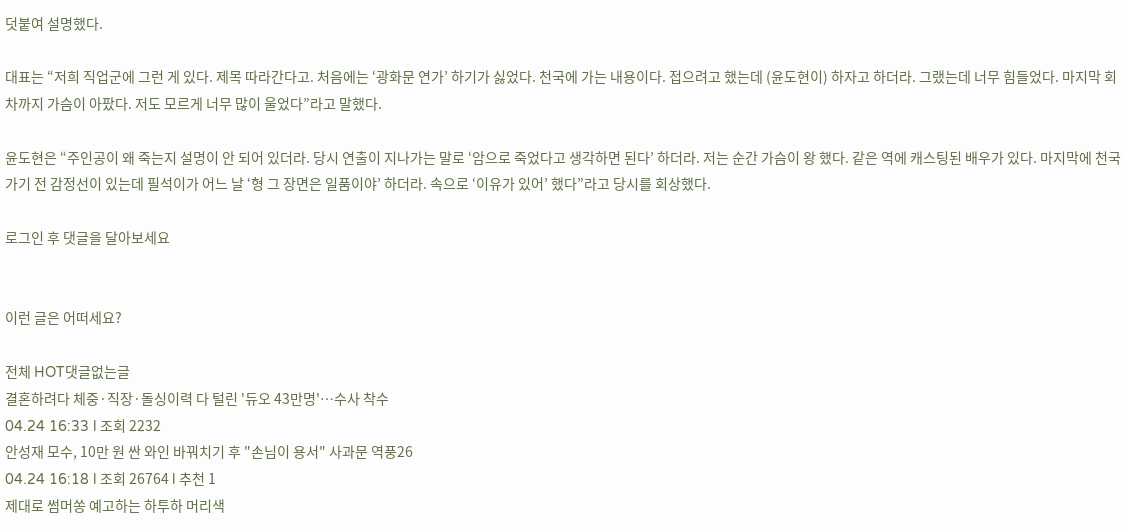덧붙여 설명했다.

대표는 “저희 직업군에 그런 게 있다. 제목 따라간다고. 처음에는 ‘광화문 연가’ 하기가 싫었다. 천국에 가는 내용이다. 접으려고 했는데 (윤도현이) 하자고 하더라. 그랬는데 너무 힘들었다. 마지막 회차까지 가슴이 아팠다. 저도 모르게 너무 많이 울었다”라고 말했다.

윤도현은 “주인공이 왜 죽는지 설명이 안 되어 있더라. 당시 연출이 지나가는 말로 ‘암으로 죽었다고 생각하면 된다’ 하더라. 저는 순간 가슴이 왕 했다. 같은 역에 캐스팅된 배우가 있다. 마지막에 천국 가기 전 감정선이 있는데 필석이가 어느 날 ‘형 그 장면은 일품이야’ 하더라. 속으로 ‘이유가 있어’ 했다”라고 당시를 회상했다.

로그인 후 댓글을 달아보세요


이런 글은 어떠세요?

전체 HOT댓글없는글
결혼하려다 체중·직장·돌싱이력 다 털린 '듀오 43만명'…수사 착수
04.24 16:33 l 조회 2232
안성재 모수, 10만 원 싼 와인 바꿔치기 후 "손님이 용서" 사과문 역풍26
04.24 16:18 l 조회 26764 l 추천 1
제대로 썸머쏭 예고하는 하투하 머리색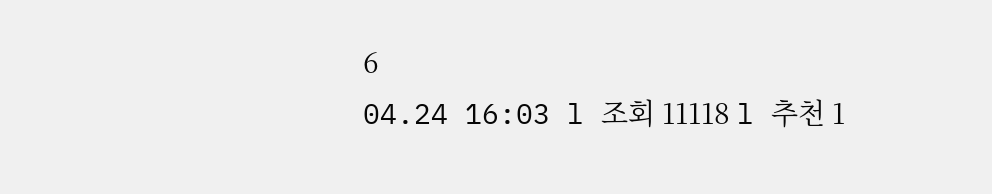6
04.24 16:03 l 조회 11118 l 추천 1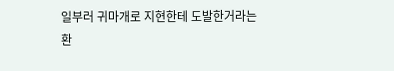일부러 귀마개로 지현한테 도발한거라는 환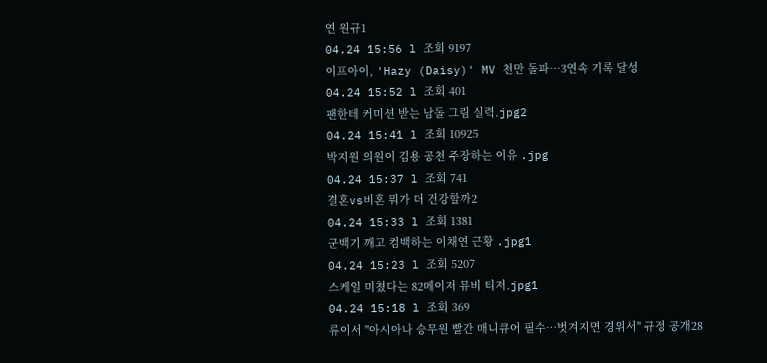연 원규1
04.24 15:56 l 조회 9197
이프아이, 'Hazy (Daisy)' MV 천만 돌파…3연속 기록 달성
04.24 15:52 l 조회 401
팬한테 커미션 받는 남돌 그림 실력.jpg2
04.24 15:41 l 조회 10925
박지원 의원이 김용 공천 주장하는 이유 .jpg
04.24 15:37 l 조회 741
결혼vs비혼 뭐가 더 건강할까2
04.24 15:33 l 조회 1381
군백기 깨고 컴백하는 이채연 근황 .jpg1
04.24 15:23 l 조회 5207
스케일 미쳤다는 82메이저 뮤비 티저.jpg1
04.24 15:18 l 조회 369
류이서 "아시아나 승무원 빨간 매니큐어 필수…벗겨지면 경위서" 규정 공개28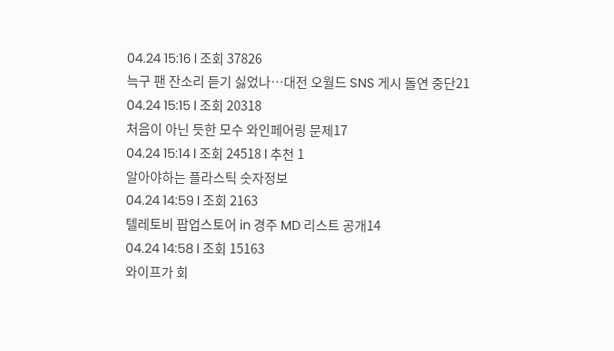04.24 15:16 l 조회 37826
늑구 팬 잔소리 듣기 싫었나…대전 오월드 SNS 게시 돌연 중단21
04.24 15:15 l 조회 20318
처음이 아닌 듯한 모수 와인페어링 문제17
04.24 15:14 l 조회 24518 l 추천 1
알아야하는 플라스틱 숫자정보
04.24 14:59 l 조회 2163
텔레토비 팝업스토어 in 경주 MD 리스트 공개14
04.24 14:58 l 조회 15163
와이프가 회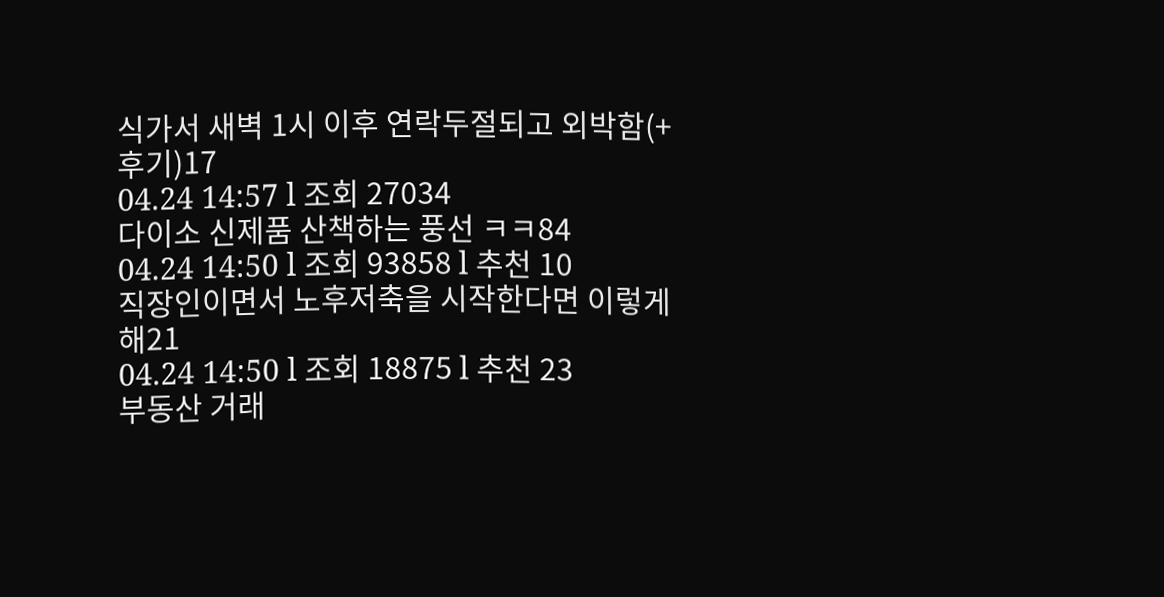식가서 새벽 1시 이후 연락두절되고 외박함(+후기)17
04.24 14:57 l 조회 27034
다이소 신제품 산책하는 풍선 ㅋㅋ84
04.24 14:50 l 조회 93858 l 추천 10
직장인이면서 노후저축을 시작한다면 이렇게 해21
04.24 14:50 l 조회 18875 l 추천 23
부동산 거래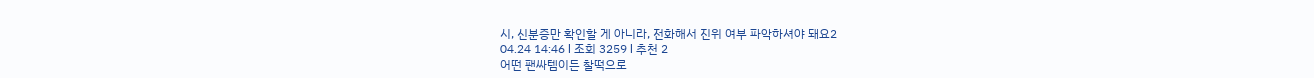시, 신분증만 확인할 게 아니라, 전화해서 진위 여부 파악하셔야 돼요2
04.24 14:46 l 조회 3259 l 추천 2
어떤 팬싸템이든 찰떡으로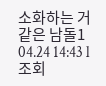소화하는 거 같은 남돌1
04.24 14:43 l 조회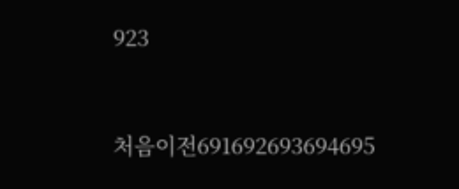923


처음이전691692693694695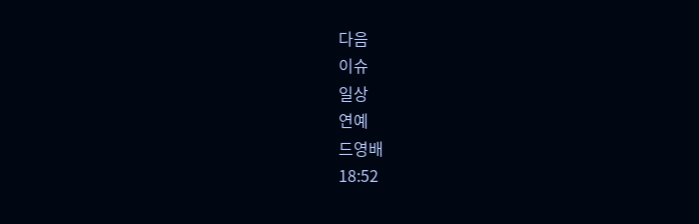다음
이슈
일상
연예
드영배
18:52